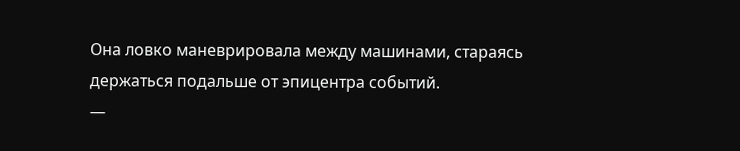Она ловко маневрировала между машинами, стараясь держаться подальше от эпицентра событий.
—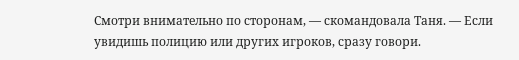Смотри внимательно по сторонам, — скомандовала Таня. — Если увидишь полицию или других игроков, сразу говори.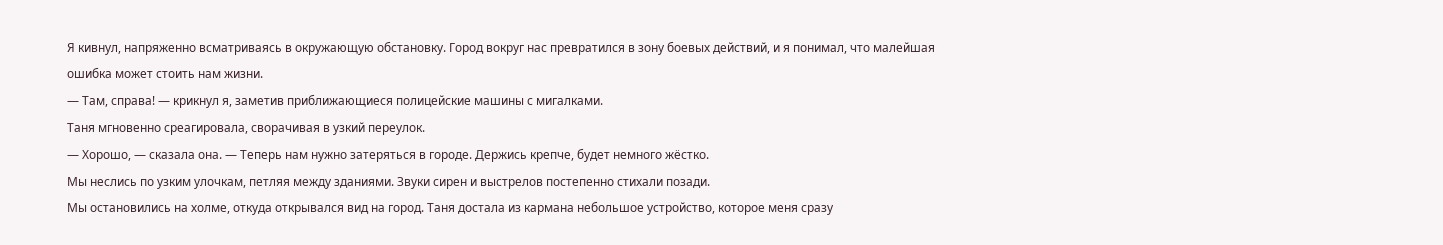Я кивнул, напряженно всматриваясь в окружающую обстановку. Город вокруг нас превратился в зону боевых действий, и я понимал, что малейшая ошибка может стоить нам жизни.
— Там, справа! — крикнул я, заметив приближающиеся полицейские машины с мигалками.
Таня мгновенно среагировала, сворачивая в узкий переулок.
— Хорошо, — сказала она. — Теперь нам нужно затеряться в городе. Держись крепче, будет немного жёстко.
Мы неслись по узким улочкам, петляя между зданиями. Звуки сирен и выстрелов постепенно стихали позади.
Мы остановились на холме, откуда открывался вид на город. Таня достала из кармана небольшое устройство, которое меня сразу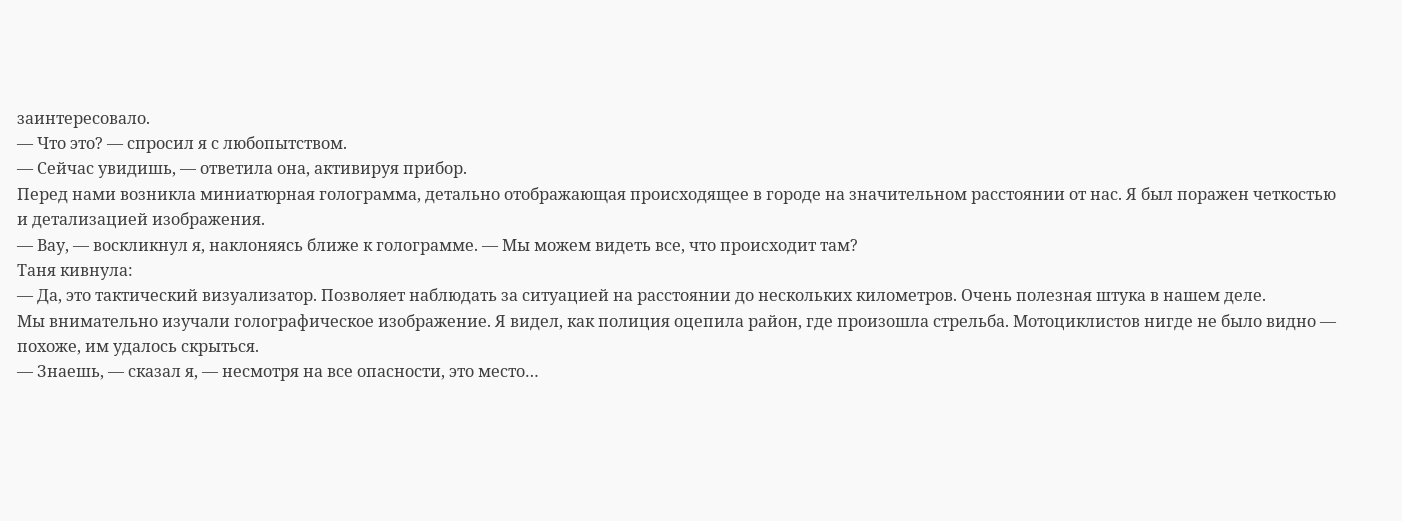заинтересовало.
— Что это? — спросил я с любопытством.
— Сейчас увидишь, — ответила она, активируя прибор.
Перед нами возникла миниатюрная голограмма, детально отображающая происходящее в городе на значительном расстоянии от нас. Я был поражен четкостью и детализацией изображения.
— Вау, — воскликнул я, наклоняясь ближе к голограмме. — Мы можем видеть все, что происходит там?
Таня кивнула:
— Да, это тактический визуализатор. Позволяет наблюдать за ситуацией на расстоянии до нескольких километров. Очень полезная штука в нашем деле.
Мы внимательно изучали голографическое изображение. Я видел, как полиция оцепила район, где произошла стрельба. Мотоциклистов нигде не было видно — похоже, им удалось скрыться.
— Знаешь, — сказал я, — несмотря на все опасности, это место…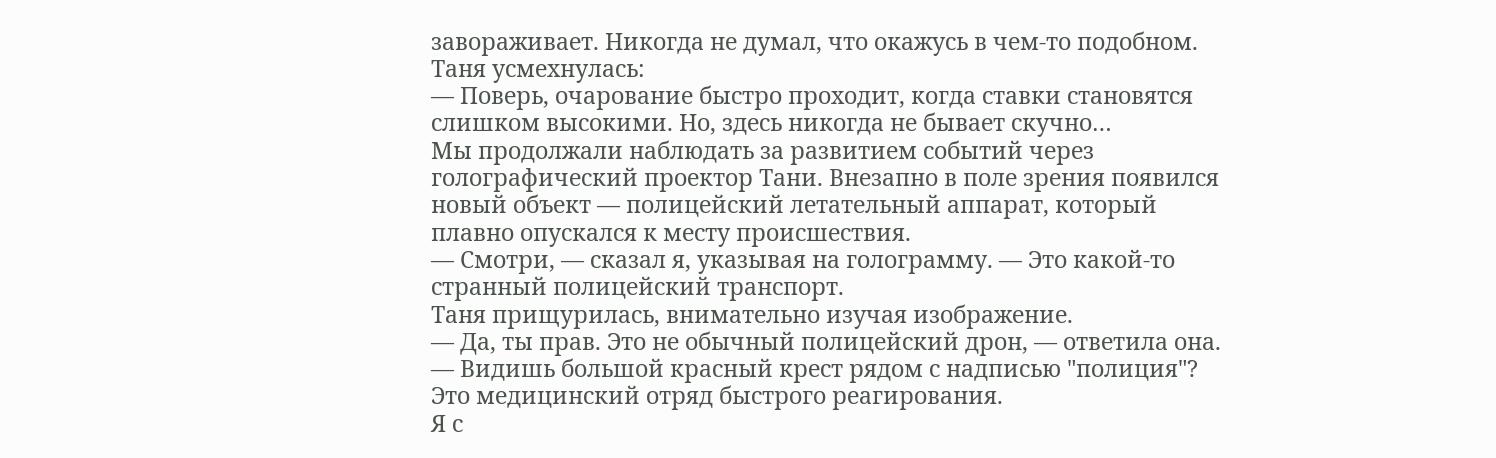завораживает. Никогда не думал, что окажусь в чем-то подобном.
Таня усмехнулась:
— Поверь, очарование быстро проходит, когда ставки становятся слишком высокими. Но, здесь никогда не бывает скучно…
Мы продолжали наблюдать за развитием событий через голографический проектор Тани. Внезапно в поле зрения появился новый объект — полицейский летательный аппарат, который плавно опускался к месту происшествия.
— Смотри, — сказал я, указывая на голограмму. — Это какой-то странный полицейский транспорт.
Таня прищурилась, внимательно изучая изображение.
— Да, ты прав. Это не обычный полицейский дрон, — ответила она. — Видишь большой красный крест рядом с надписью "полиция"? Это медицинский отряд быстрого реагирования.
Я с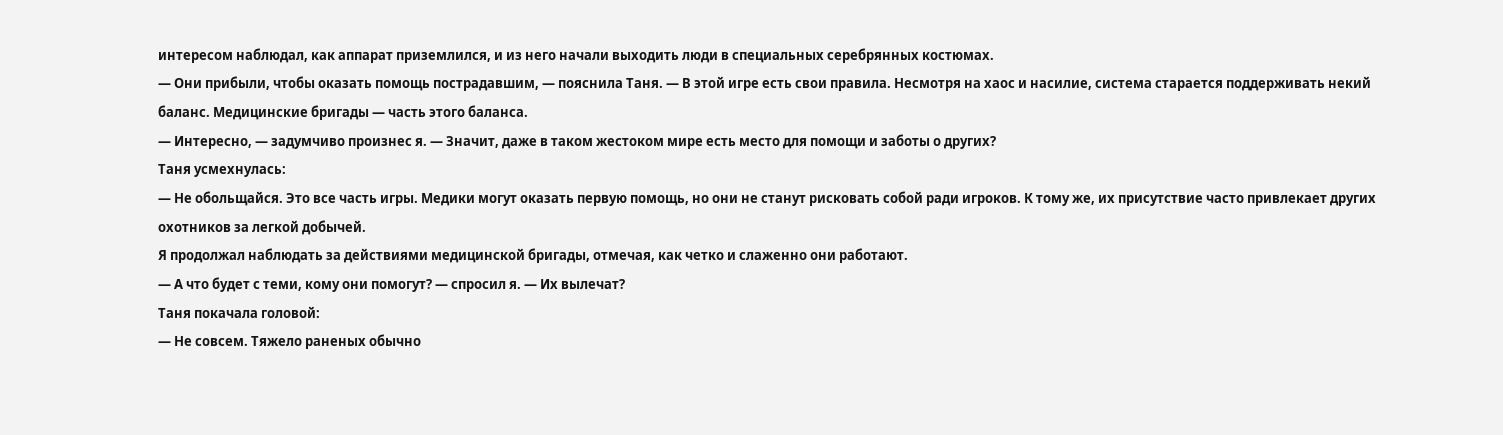интересом наблюдал, как аппарат приземлился, и из него начали выходить люди в специальных серебрянных костюмах.
— Они прибыли, чтобы оказать помощь пострадавшим, — пояснила Таня. — В этой игре есть свои правила. Несмотря на хаос и насилие, система старается поддерживать некий баланс. Медицинские бригады — часть этого баланса.
— Интересно, — задумчиво произнес я. — Значит, даже в таком жестоком мире есть место для помощи и заботы о других?
Таня усмехнулась:
— Не обольщайся. Это все часть игры. Медики могут оказать первую помощь, но они не станут рисковать собой ради игроков. К тому же, их присутствие часто привлекает других охотников за легкой добычей.
Я продолжал наблюдать за действиями медицинской бригады, отмечая, как четко и слаженно они работают.
— А что будет с теми, кому они помогут? — спросил я. — Их вылечат?
Таня покачала головой:
— Не совсем. Тяжело раненых обычно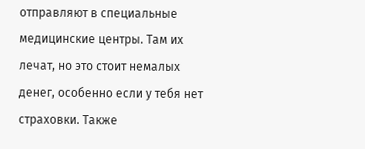отправляют в специальные медицинские центры. Там их лечат, но это стоит немалых денег, особенно если у тебя нет страховки. Также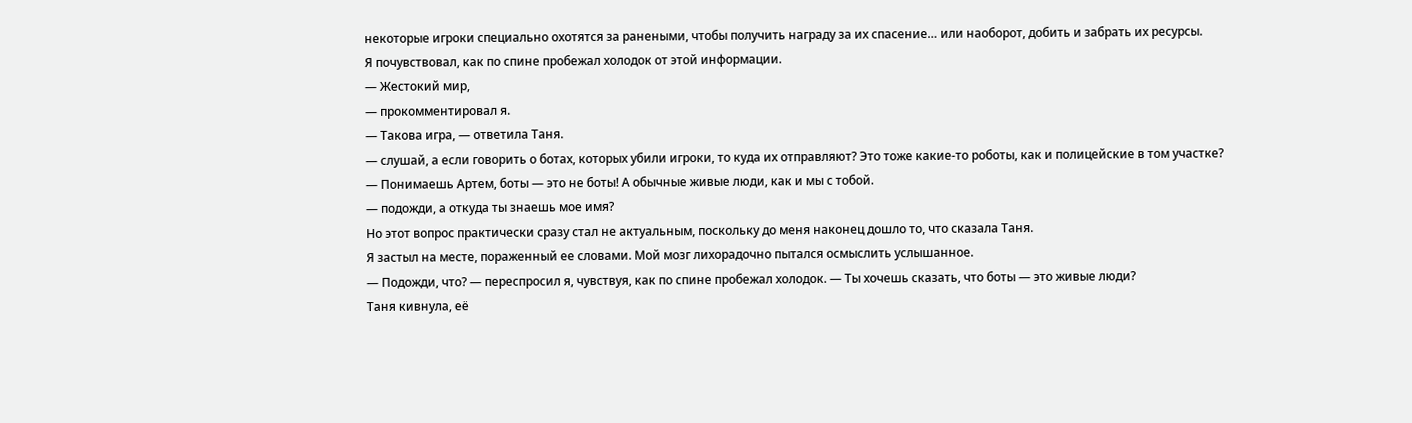некоторые игроки специально охотятся за ранеными, чтобы получить награду за их спасение… или наоборот, добить и забрать их ресурсы.
Я почувствовал, как по спине пробежал холодок от этой информации.
— Жестокий мир,
— прокомментировал я.
— Такова игра, — ответила Таня.
— слушай, а если говорить о ботах, которых убили игроки, то куда их отправляют? Это тоже какие-то роботы, как и полицейские в том участке?
— Понимаешь Артем, боты — это не боты! А обычные живые люди, как и мы с тобой.
— подожди, а откуда ты знаешь мое имя?
Но этот вопрос практически сразу стал не актуальным, поскольку до меня наконец дошло то, что сказала Таня.
Я застыл на месте, пораженный ее словами. Мой мозг лихорадочно пытался осмыслить услышанное.
— Подожди, что? — переспросил я, чувствуя, как по спине пробежал холодок. — Ты хочешь сказать, что боты — это живые люди?
Таня кивнула, её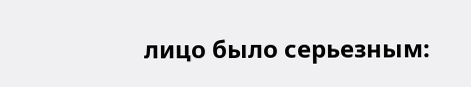лицо было серьезным: